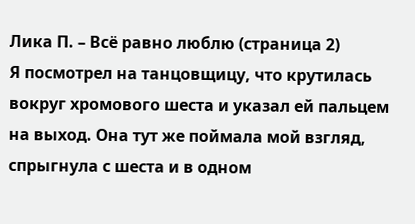Лика П. – Всё равно люблю (страница 2)
Я посмотрел на танцовщицу, что крутилась вокруг хромового шеста и указал ей пальцем на выход. Она тут же поймала мой взгляд, спрыгнула с шеста и в одном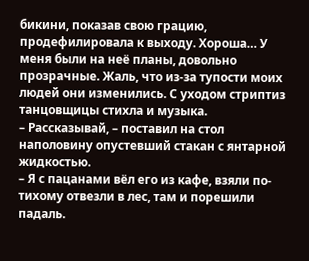бикини, показав свою грацию, продефилировала к выходу. Хороша… У меня были на неё планы, довольно прозрачные. Жаль, что из-за тупости моих людей они изменились. С уходом стриптиз танцовщицы стихла и музыка.
– Рассказывай, – поставил на стол наполовину опустевший стакан с янтарной жидкостью.
– Я с пацанами вёл его из кафе, взяли по-тихому отвезли в лес, там и порешили падаль.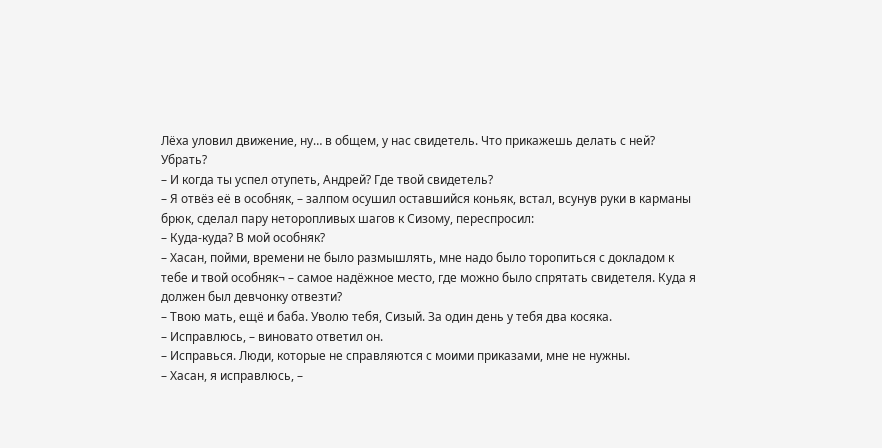Лёха уловил движение, ну… в общем, у нас свидетель. Что прикажешь делать с ней? Убрать?
– И когда ты успел отупеть, Андрей? Где твой свидетель?
– Я отвёз её в особняк, – залпом осушил оставшийся коньяк, встал, всунув руки в карманы брюк, сделал пару неторопливых шагов к Сизому, переспросил:
– Куда-куда? В мой особняк?
– Хасан, пойми, времени не было размышлять, мне надо было торопиться с докладом к тебе и твой особняк¬ – самое надёжное место, где можно было спрятать свидетеля. Куда я должен был девчонку отвезти?
– Твою мать, ещё и баба. Уволю тебя, Сизый. За один день у тебя два косяка.
– Исправлюсь, – виновато ответил он.
– Исправься. Люди, которые не справляются с моими приказами, мне не нужны.
– Хасан, я исправлюсь, –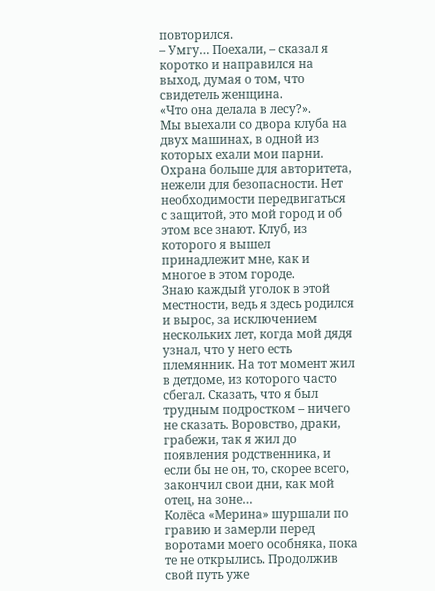повторился.
– Умгу… Поехали, – сказал я коротко и направился на выход, думая о том, что свидетель женщина.
«Что она делала в лесу?».
Мы выехали со двора клуба на двух машинах, в одной из которых ехали мои парни. Охрана больше для авторитета, нежели для безопасности. Нет необходимости передвигаться с защитой, это мой город и об этом все знают. Клуб, из которого я вышел принадлежит мне, как и многое в этом городе.
Знаю каждый уголок в этой местности, ведь я здесь родился и вырос, за исключением нескольких лет, когда мой дядя узнал, что у него есть племянник. На тот момент жил в детдоме, из которого часто сбегал. Сказать, что я был трудным подростком – ничего не сказать. Воровство, драки, грабежи, так я жил до появления родственника, и если бы не он, то, скорее всего, закончил свои дни, как мой отец, на зоне…
Колёса «Мерина» шуршали по гравию и замерли перед воротами моего особняка, пока те не открылись. Продолжив свой путь уже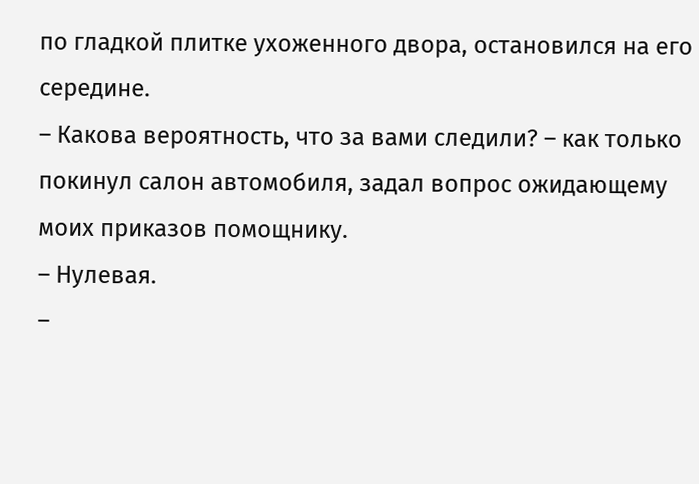по гладкой плитке ухоженного двора, остановился на его середине.
– Какова вероятность, что за вами следили? – как только покинул салон автомобиля, задал вопрос ожидающему моих приказов помощнику.
– Нулевая.
–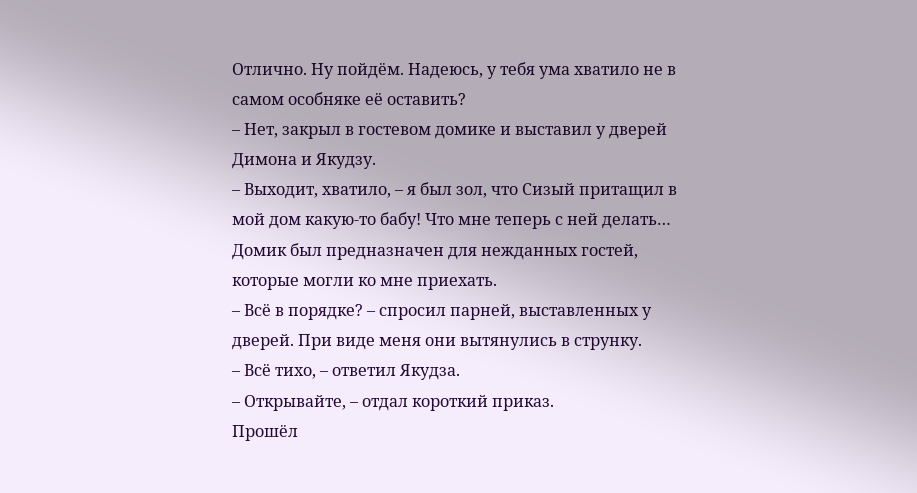Отлично. Ну пойдём. Надеюсь, у тебя ума хватило не в самом особняке её оставить?
– Нет, закрыл в гостевом домике и выставил у дверей Димона и Якудзу.
– Выходит, хватило, – я был зол, что Сизый притащил в мой дом какую-то бабу! Что мне теперь с ней делать…
Домик был предназначен для нежданных гостей, которые могли ко мне приехать.
– Всё в порядке? – спросил парней, выставленных у дверей. При виде меня они вытянулись в струнку.
– Всё тихо, – ответил Якудза.
– Открывайте, – отдал короткий приказ.
Прошёл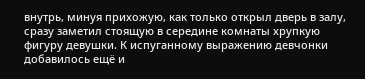внутрь, минуя прихожую, как только открыл дверь в залу, сразу заметил стоящую в середине комнаты хрупкую фигуру девушки. К испуганному выражению девчонки добавилось ещё и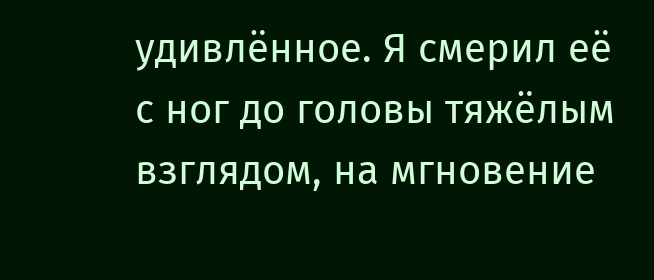удивлённое. Я смерил её с ног до головы тяжёлым взглядом, на мгновение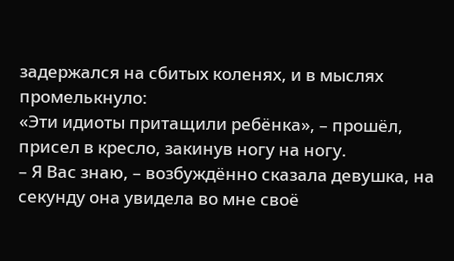задержался на сбитых коленях, и в мыслях промелькнуло:
«Эти идиоты притащили ребёнка», – прошёл, присел в кресло, закинув ногу на ногу.
– Я Вас знаю, – возбуждённо сказала девушка, на секунду она увидела во мне своё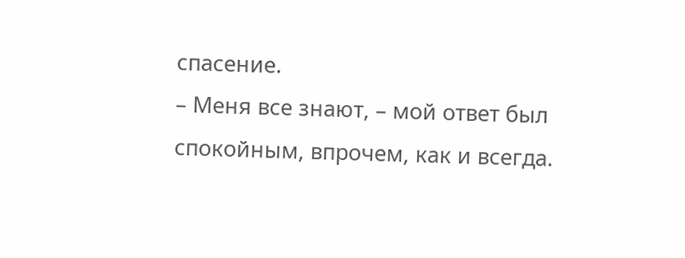спасение.
– Меня все знают, – мой ответ был спокойным, впрочем, как и всегда.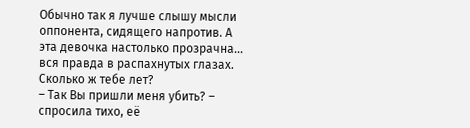Обычно так я лучше слышу мысли оппонента, сидящего напротив. А эта девочка настолько прозрачна… вся правда в распахнутых глазах. Сколько ж тебе лет?
– Так Вы пришли меня убить? – спросила тихо, её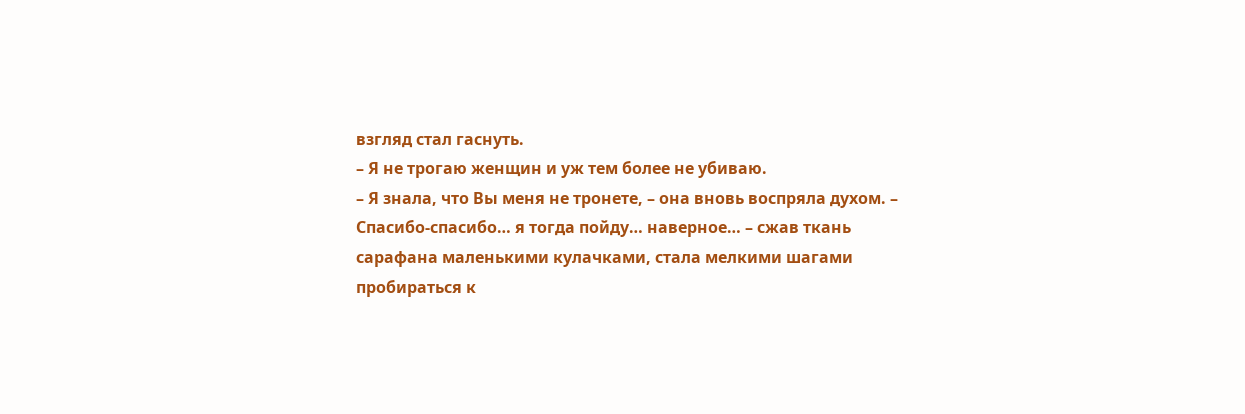взгляд стал гаснуть.
– Я не трогаю женщин и уж тем более не убиваю.
– Я знала, что Вы меня не тронете, – она вновь воспряла духом. – Спасибо-спасибо… я тогда пойду… наверное… – сжав ткань сарафана маленькими кулачками, стала мелкими шагами пробираться к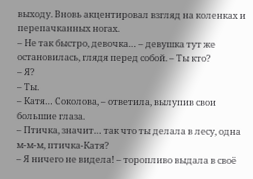выходу. Вновь акцентировал взгляд на коленках и перепачканных ногах.
– Не так быстро, девочка… – девушка тут же остановилась, глядя перед собой. – Ты кто?
– Я?
– Ты.
– Катя… Соколова, – ответила, вылупив свои большие глаза.
– Птичка, значит… так что ты делала в лесу, одна м-м-м, птичка-Катя?
– Я ничего не видела! – торопливо выдала в своё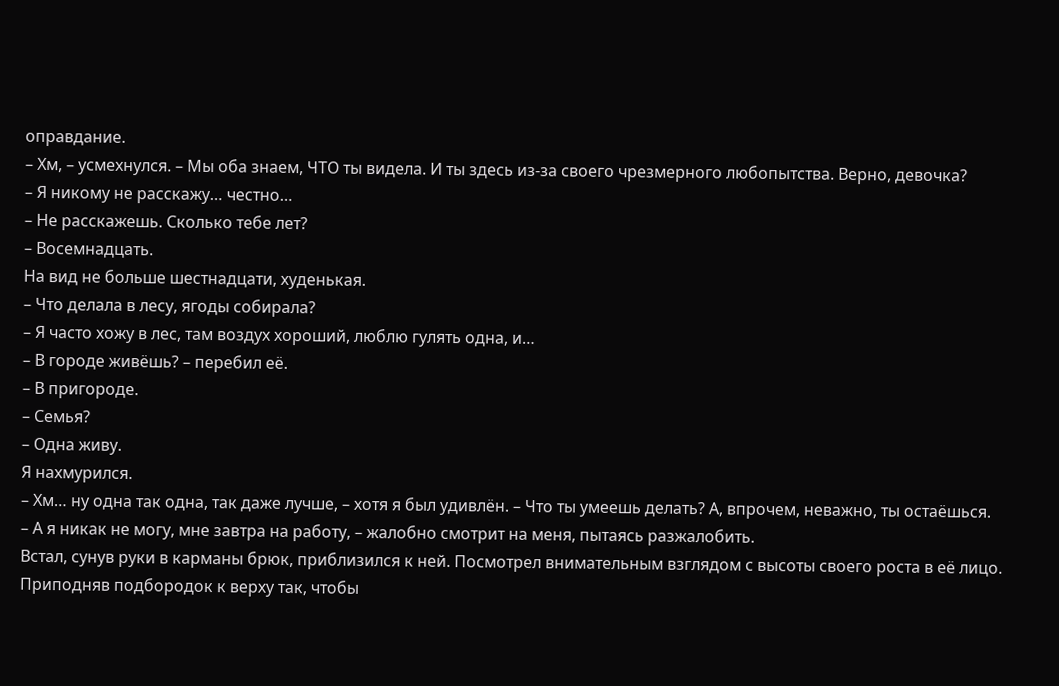оправдание.
– Хм, – усмехнулся. – Мы оба знаем, ЧТО ты видела. И ты здесь из-за своего чрезмерного любопытства. Верно, девочка?
– Я никому не расскажу… честно…
– Не расскажешь. Сколько тебе лет?
– Восемнадцать.
На вид не больше шестнадцати, худенькая.
– Что делала в лесу, ягоды собирала?
– Я часто хожу в лес, там воздух хороший, люблю гулять одна, и…
– В городе живёшь? – перебил её.
– В пригороде.
– Семья?
– Одна живу.
Я нахмурился.
– Хм… ну одна так одна, так даже лучше, – хотя я был удивлён. – Что ты умеешь делать? А, впрочем, неважно, ты остаёшься.
– А я никак не могу, мне завтра на работу, – жалобно смотрит на меня, пытаясь разжалобить.
Встал, сунув руки в карманы брюк, приблизился к ней. Посмотрел внимательным взглядом с высоты своего роста в её лицо. Приподняв подбородок к верху так, чтобы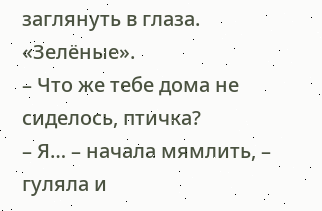заглянуть в глаза.
«Зелёные».
– Что же тебе дома не сиделось, птичка?
– Я… – начала мямлить, – гуляла и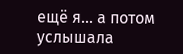ещё я… а потом услышала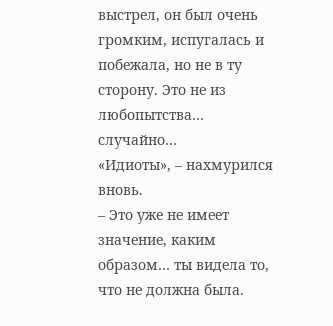выстрел, он был очень громким, испугалась и побежала, но не в ту сторону. Это не из любопытства… случайно…
«Идиоты», – нахмурился вновь.
– Это уже не имеет значение, каким образом… ты видела то, что не должна была.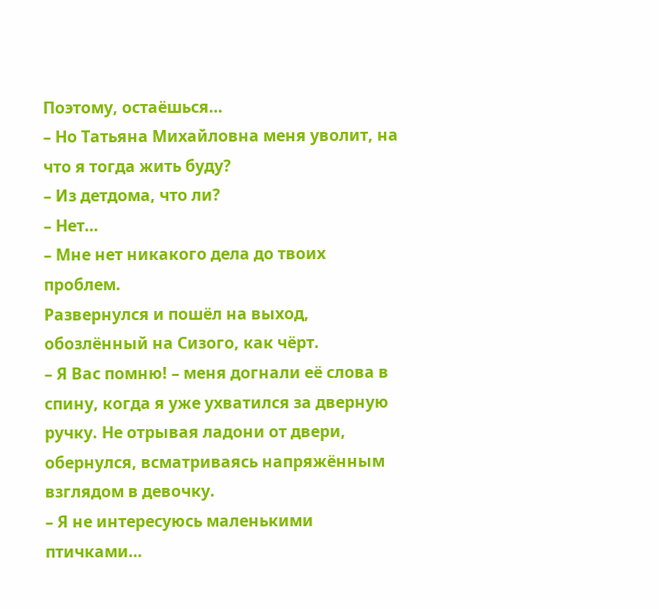Поэтому, остаёшься…
– Но Татьяна Михайловна меня уволит, на что я тогда жить буду?
– Из детдома, что ли?
– Нет…
– Мне нет никакого дела до твоих проблем.
Развернулся и пошёл на выход, обозлённый на Сизого, как чёрт.
– Я Вас помню! – меня догнали её слова в спину, когда я уже ухватился за дверную ручку. Не отрывая ладони от двери, обернулся, всматриваясь напряжённым взглядом в девочку.
– Я не интересуюсь маленькими птичками…